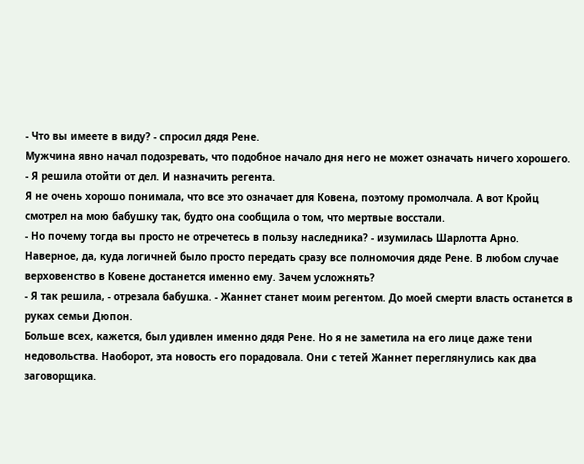- Что вы имеете в виду? - спросил дядя Рене.
Мужчина явно начал подозревать, что подобное начало дня него не может означать ничего хорошего.
- Я решила отойти от дел. И назначить регента.
Я не очень хорошо понимала, что все это означает для Ковена, поэтому промолчала. А вот Кройц смотрел на мою бабушку так, будто она сообщила о том, что мертвые восстали.
- Но почему тогда вы просто не отречетесь в пользу наследника? - изумилась Шарлотта Арно.
Наверное, да, куда логичней было просто передать сразу все полномочия дяде Рене. В любом случае верховенство в Ковене достанется именно ему. Зачем усложнять?
- Я так решила, - отрезала бабушка. - Жаннет станет моим регентом. До моей смерти власть останется в руках семьи Дюпон.
Больше всех, кажется, был удивлен именно дядя Рене. Но я не заметила на его лице даже тени недовольства. Наоборот, эта новость его порадовала. Они с тетей Жаннет переглянулись как два заговорщика.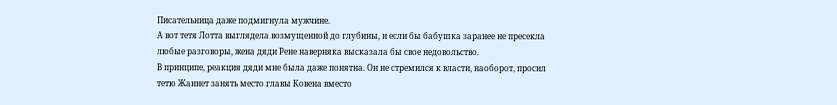Писательница даже подмигнула мужчине.
А вот тетя Лотта выглядела возмущенной до глубины, и если бы бабушка заранее не пресекла любые разговоры, жена дяди Рене наверняка высказала бы свое недовольство.
В принципе, реакция дяди мне была даже понятна. Он не стремился к власти, наоборот, просил тетю Жаннет занять место главы Ковена вместо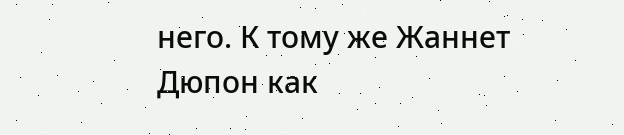него. К тому же Жаннет Дюпон как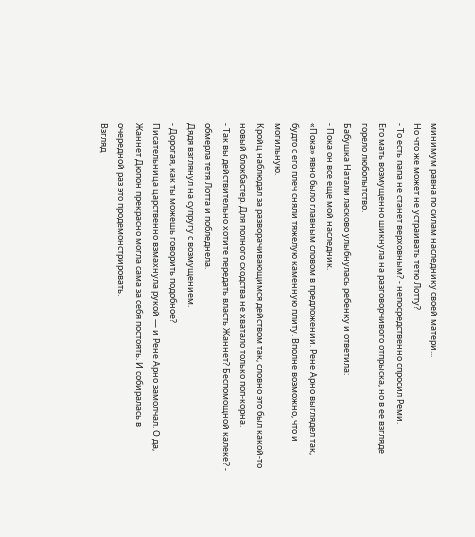минимум равна по силам наследнику своей матери...
Но что же может не устраивать тетю Лотту?
- То есть папа не станет верховным? - непосредственно спросил Реми.
Его мать возмущенно шикнула на разговорчивого отпрыска, но в ее взгляде горело любопытство.
Бабушка Натали ласково улыбнулась ребенку и ответила:
- Пока он все еще мой наследник.
«Пока» явно было главным словом в предложении. Рене Арно выглядел так, будто с его плеч сняли тяжелую каменную плиту. Вполне возможно, что и могильную.
Кройц наблюдал за разворачивающимся действом так, словно это был какой-то новый блокбастер. Для полного сходства не хватало только поп-корна.
- Так вы действительно хотите передать власть Жаннет? Беспомощной калеке? - обмерла тетя Лотта и побледнела.
Дядя взглянул на супругу с возмущением.
- Дорогая, как ты можешь говорить подобное?
Писательница царственно взмахнула рукой — и Рене Арно замолчал. О да, Жаннет Дюпон прекрасно могла сама за себя постоять. И собиралась в очередной раз это продемонстрировать.
Взгляд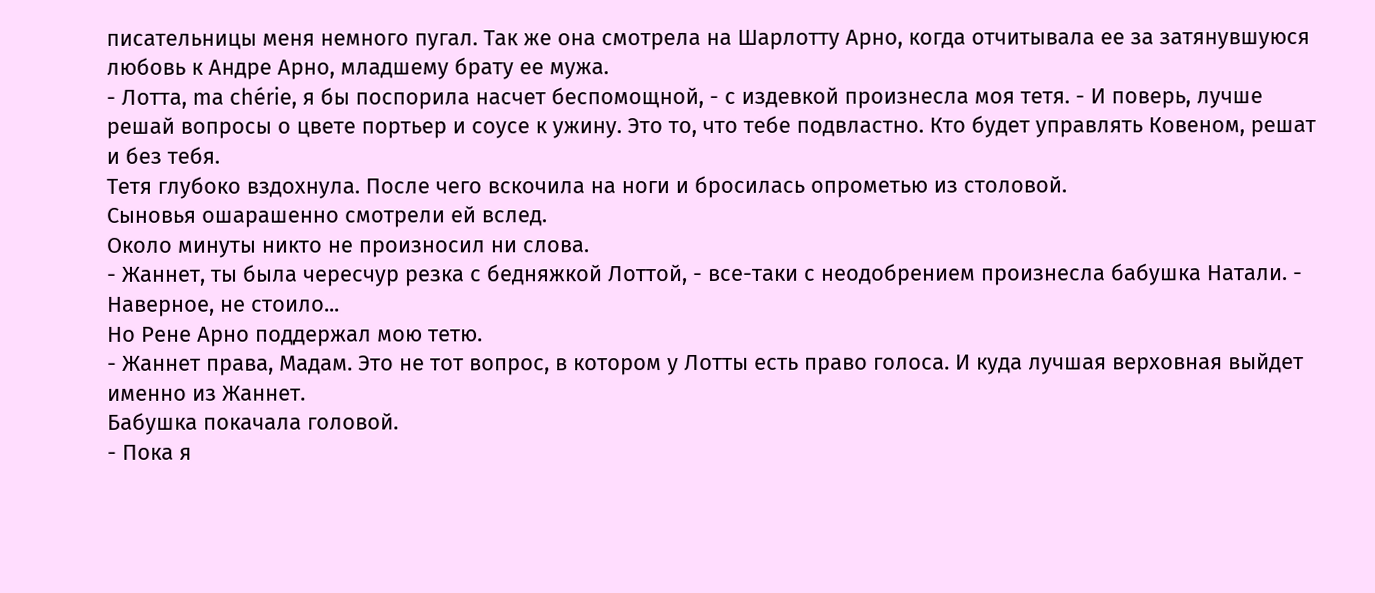писательницы меня немного пугал. Так же она смотрела на Шарлотту Арно, когда отчитывала ее за затянувшуюся любовь к Андре Арно, младшему брату ее мужа.
- Лотта, ma chérie, я бы поспорила насчет беспомощной, - с издевкой произнесла моя тетя. - И поверь, лучше решай вопросы о цвете портьер и соусе к ужину. Это то, что тебе подвластно. Кто будет управлять Ковеном, решат и без тебя.
Тетя глубоко вздохнула. После чего вскочила на ноги и бросилась опрометью из столовой.
Сыновья ошарашенно смотрели ей вслед.
Около минуты никто не произносил ни слова.
- Жаннет, ты была чересчур резка с бедняжкой Лоттой, - все-таки с неодобрением произнесла бабушка Натали. - Наверное, не стоило...
Но Рене Арно поддержал мою тетю.
- Жаннет права, Мадам. Это не тот вопрос, в котором у Лотты есть право голоса. И куда лучшая верховная выйдет именно из Жаннет.
Бабушка покачала головой.
- Пока я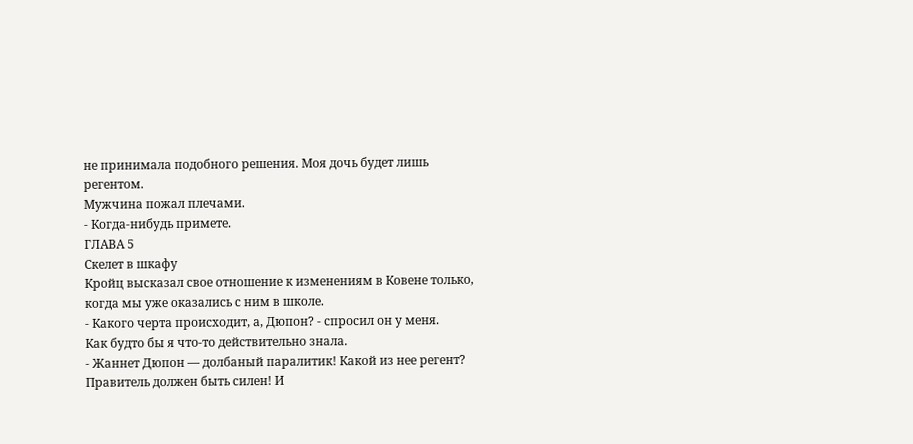не принимала подобного решения. Моя дочь будет лишь регентом.
Мужчина пожал плечами.
- Когда-нибудь примете.
ГЛАВА 5
Скелет в шкафу
Кройц высказал свое отношение к изменениям в Ковене только, когда мы уже оказались с ним в школе.
- Какого черта происходит, а, Дюпон? - спросил он у меня.
Как будто бы я что-то действительно знала.
- Жаннет Дюпон — долбаный паралитик! Какой из нее регент? Правитель должен быть силен! И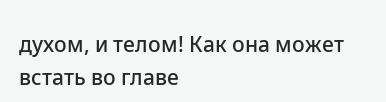духом, и телом! Как она может встать во главе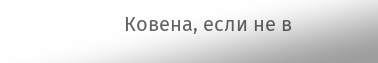Ковена, если не в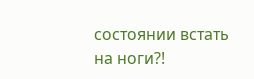состоянии встать на ноги?!